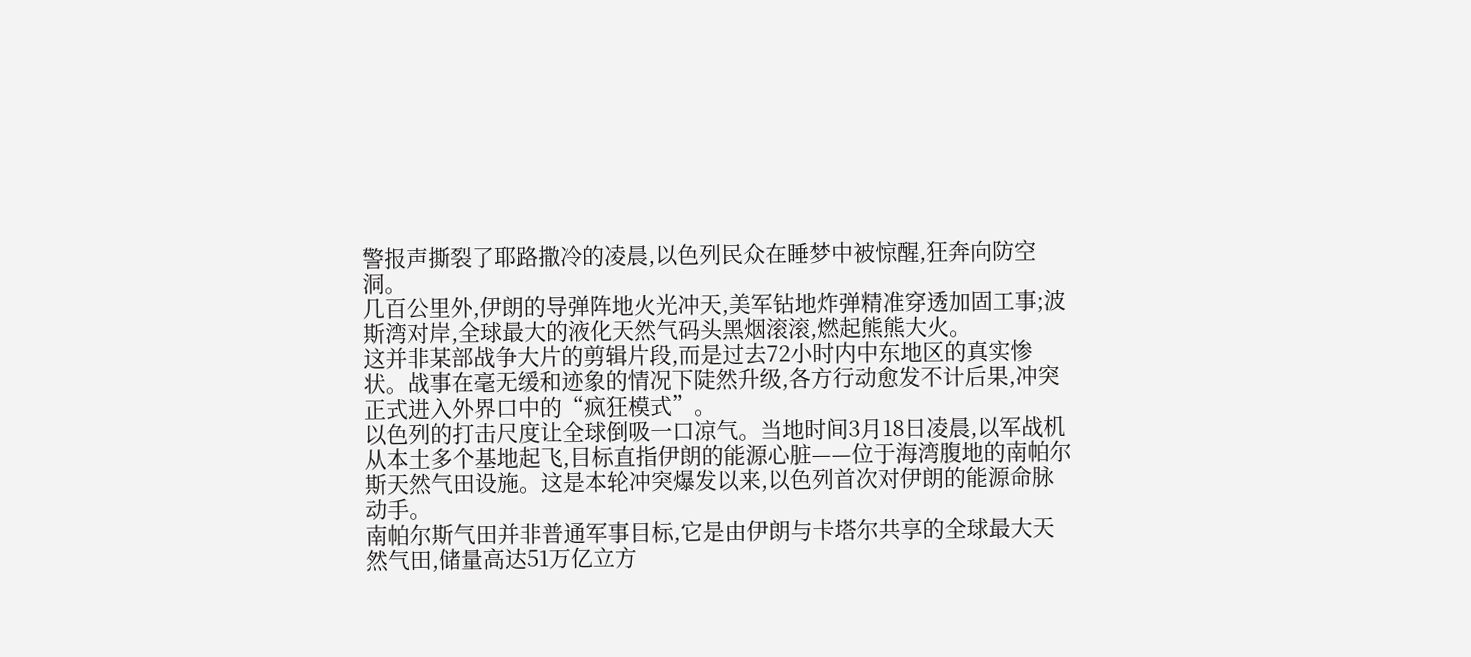警报声撕裂了耶路撒冷的凌晨,以色列民众在睡梦中被惊醒,狂奔向防空洞。
几百公里外,伊朗的导弹阵地火光冲天,美军钻地炸弹精准穿透加固工事;波斯湾对岸,全球最大的液化天然气码头黑烟滚滚,燃起熊熊大火。
这并非某部战争大片的剪辑片段,而是过去72小时内中东地区的真实惨状。战事在毫无缓和迹象的情况下陡然升级,各方行动愈发不计后果,冲突正式进入外界口中的“疯狂模式”。
以色列的打击尺度让全球倒吸一口凉气。当地时间3月18日凌晨,以军战机从本土多个基地起飞,目标直指伊朗的能源心脏——位于海湾腹地的南帕尔斯天然气田设施。这是本轮冲突爆发以来,以色列首次对伊朗的能源命脉动手。
南帕尔斯气田并非普通军事目标,它是由伊朗与卡塔尔共享的全球最大天然气田,储量高达51万亿立方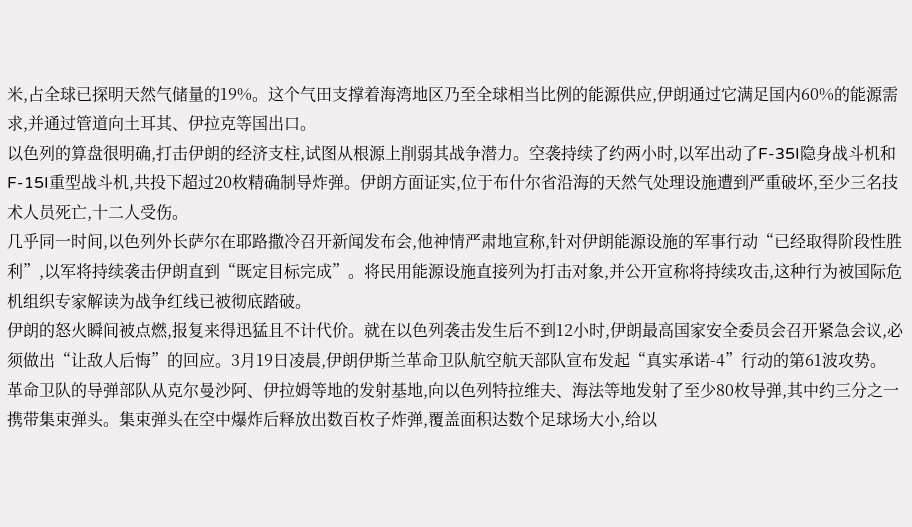米,占全球已探明天然气储量的19%。这个气田支撑着海湾地区乃至全球相当比例的能源供应,伊朗通过它满足国内60%的能源需求,并通过管道向土耳其、伊拉克等国出口。
以色列的算盘很明确,打击伊朗的经济支柱,试图从根源上削弱其战争潜力。空袭持续了约两小时,以军出动了F-35I隐身战斗机和F-15I重型战斗机,共投下超过20枚精确制导炸弹。伊朗方面证实,位于布什尔省沿海的天然气处理设施遭到严重破坏,至少三名技术人员死亡,十二人受伤。
几乎同一时间,以色列外长萨尔在耶路撒冷召开新闻发布会,他神情严肃地宣称,针对伊朗能源设施的军事行动“已经取得阶段性胜利”,以军将持续袭击伊朗直到“既定目标完成”。将民用能源设施直接列为打击对象,并公开宣称将持续攻击,这种行为被国际危机组织专家解读为战争红线已被彻底踏破。
伊朗的怒火瞬间被点燃,报复来得迅猛且不计代价。就在以色列袭击发生后不到12小时,伊朗最高国家安全委员会召开紧急会议,必须做出“让敌人后悔”的回应。3月19日凌晨,伊朗伊斯兰革命卫队航空航天部队宣布发起“真实承诺-4”行动的第61波攻势。
革命卫队的导弹部队从克尔曼沙阿、伊拉姆等地的发射基地,向以色列特拉维夫、海法等地发射了至少80枚导弹,其中约三分之一携带集束弹头。集束弹头在空中爆炸后释放出数百枚子炸弹,覆盖面积达数个足球场大小,给以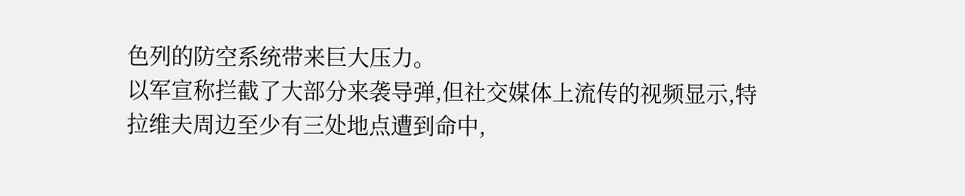色列的防空系统带来巨大压力。
以军宣称拦截了大部分来袭导弹,但社交媒体上流传的视频显示,特拉维夫周边至少有三处地点遭到命中,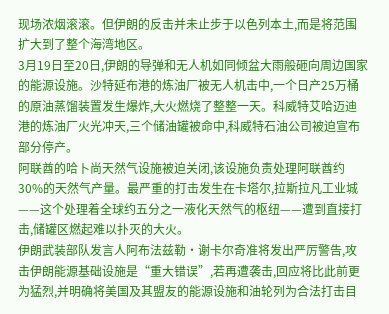现场浓烟滚滚。但伊朗的反击并未止步于以色列本土,而是将范围扩大到了整个海湾地区。
3月19日至20日,伊朗的导弹和无人机如同倾盆大雨般砸向周边国家的能源设施。沙特延布港的炼油厂被无人机击中,一个日产25万桶的原油蒸馏装置发生爆炸,大火燃烧了整整一天。科威特艾哈迈迪港的炼油厂火光冲天,三个储油罐被命中,科威特石油公司被迫宣布部分停产。
阿联酋的哈卜尚天然气设施被迫关闭,该设施负责处理阿联酋约30%的天然气产量。最严重的打击发生在卡塔尔,拉斯拉凡工业城——这个处理着全球约五分之一液化天然气的枢纽——遭到直接打击,储罐区燃起难以扑灭的大火。
伊朗武装部队发言人阿布法兹勒·谢卡尔奇准将发出严厉警告,攻击伊朗能源基础设施是“重大错误”,若再遭袭击,回应将比此前更为猛烈,并明确将美国及其盟友的能源设施和油轮列为合法打击目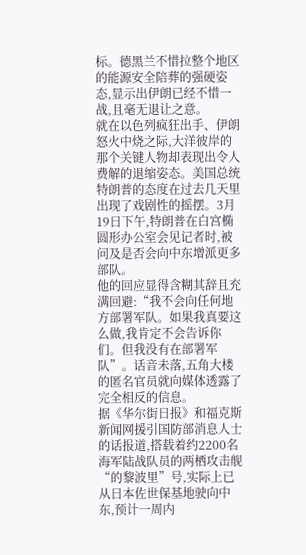标。德黑兰不惜拉整个地区的能源安全陪葬的强硬姿态,显示出伊朗已经不惜一战,且毫无退让之意。
就在以色列疯狂出手、伊朗怒火中烧之际,大洋彼岸的那个关键人物却表现出令人费解的退缩姿态。美国总统特朗普的态度在过去几天里出现了戏剧性的摇摆。3月19日下午,特朗普在白宫椭圆形办公室会见记者时,被问及是否会向中东增派更多部队。
他的回应显得含糊其辞且充满回避:“我不会向任何地方部署军队。如果我真要这么做,我肯定不会告诉你们。但我没有在部署军队”。话音未落,五角大楼的匿名官员就向媒体透露了完全相反的信息。
据《华尔街日报》和福克斯新闻网援引国防部消息人士的话报道,搭载着约2200名海军陆战队员的两栖攻击舰“的黎波里”号,实际上已从日本佐世保基地驶向中东,预计一周内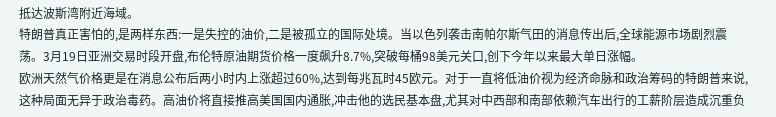抵达波斯湾附近海域。
特朗普真正害怕的,是两样东西:一是失控的油价,二是被孤立的国际处境。当以色列袭击南帕尔斯气田的消息传出后,全球能源市场剧烈震荡。3月19日亚洲交易时段开盘,布伦特原油期货价格一度飙升8.7%,突破每桶98美元关口,创下今年以来最大单日涨幅。
欧洲天然气价格更是在消息公布后两小时内上涨超过60%,达到每兆瓦时45欧元。对于一直将低油价视为经济命脉和政治筹码的特朗普来说,这种局面无异于政治毒药。高油价将直接推高美国国内通胀,冲击他的选民基本盘,尤其对中西部和南部依赖汽车出行的工薪阶层造成沉重负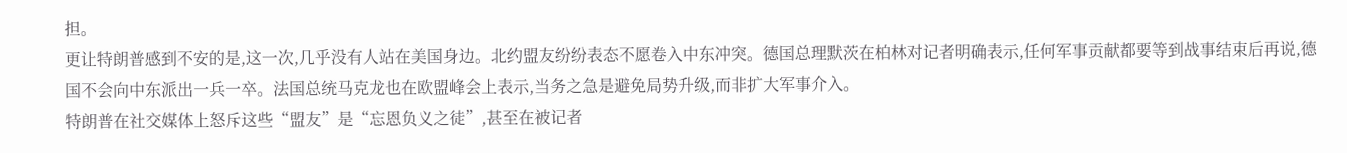担。
更让特朗普感到不安的是,这一次,几乎没有人站在美国身边。北约盟友纷纷表态不愿卷入中东冲突。德国总理默茨在柏林对记者明确表示,任何军事贡献都要等到战事结束后再说,德国不会向中东派出一兵一卒。法国总统马克龙也在欧盟峰会上表示,当务之急是避免局势升级,而非扩大军事介入。
特朗普在社交媒体上怒斥这些“盟友”是“忘恩负义之徒”,甚至在被记者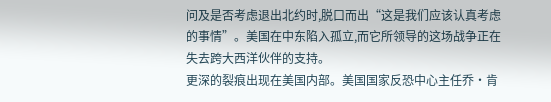问及是否考虑退出北约时,脱口而出“这是我们应该认真考虑的事情”。美国在中东陷入孤立,而它所领导的这场战争正在失去跨大西洋伙伴的支持。
更深的裂痕出现在美国内部。美国国家反恐中心主任乔·肯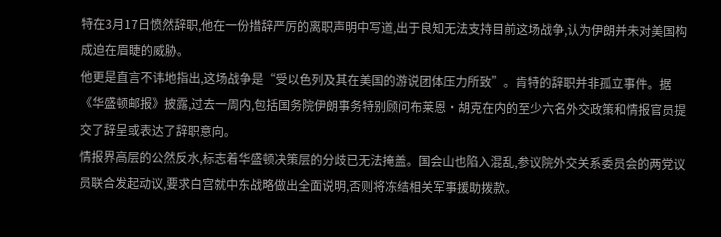特在3月17日愤然辞职,他在一份措辞严厉的离职声明中写道,出于良知无法支持目前这场战争,认为伊朗并未对美国构成迫在眉睫的威胁。
他更是直言不讳地指出,这场战争是“受以色列及其在美国的游说团体压力所致”。肯特的辞职并非孤立事件。据《华盛顿邮报》披露,过去一周内,包括国务院伊朗事务特别顾问布莱恩·胡克在内的至少六名外交政策和情报官员提交了辞呈或表达了辞职意向。
情报界高层的公然反水,标志着华盛顿决策层的分歧已无法掩盖。国会山也陷入混乱,参议院外交关系委员会的两党议员联合发起动议,要求白宫就中东战略做出全面说明,否则将冻结相关军事援助拨款。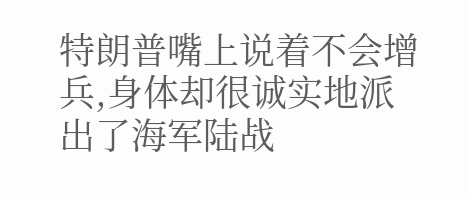特朗普嘴上说着不会增兵,身体却很诚实地派出了海军陆战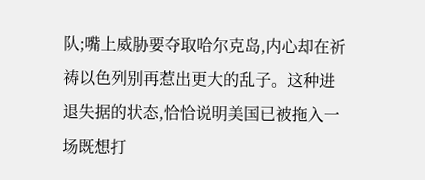队;嘴上威胁要夺取哈尔克岛,内心却在祈祷以色列别再惹出更大的乱子。这种进退失据的状态,恰恰说明美国已被拖入一场既想打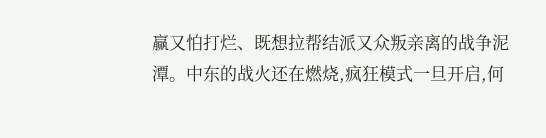赢又怕打烂、既想拉帮结派又众叛亲离的战争泥潭。中东的战火还在燃烧,疯狂模式一旦开启,何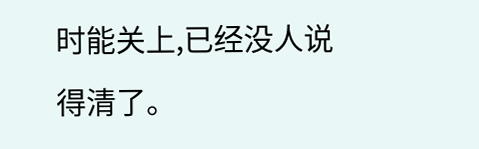时能关上,已经没人说得清了。